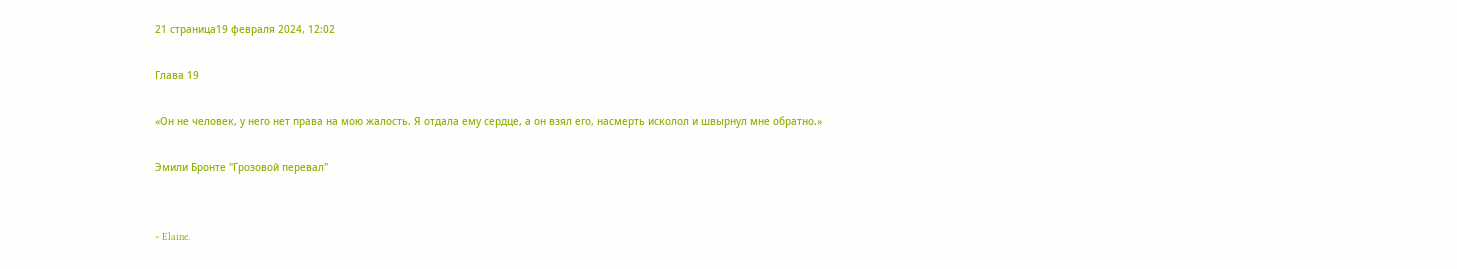21 страница19 февраля 2024, 12:02

Глава 19

«Он не человек, у него нет права на мою жалость. Я отдала ему сердце, а он взял его, насмерть исколол и швырнул мне обратно.»

Эмили Бронте "Грозовой перевал"


~ Elaine.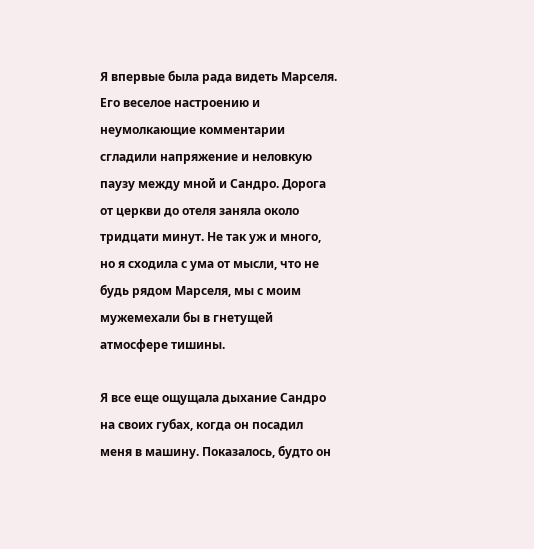Я впервые была рада видеть Марселя. Его веселое настроению и неумолкающие комментарии сгладили напряжение и неловкую паузу между мной и Сандро. Дорога от церкви до отеля заняла около тридцати минут. Не так уж и много, но я сходила с ума от мысли, что не будь рядом Марселя, мы с моим мужемехали бы в гнетущей атмосфере тишины.

Я все еще ощущала дыхание Сандро на своих губах, когда он посадил меня в машину. Показалось, будто он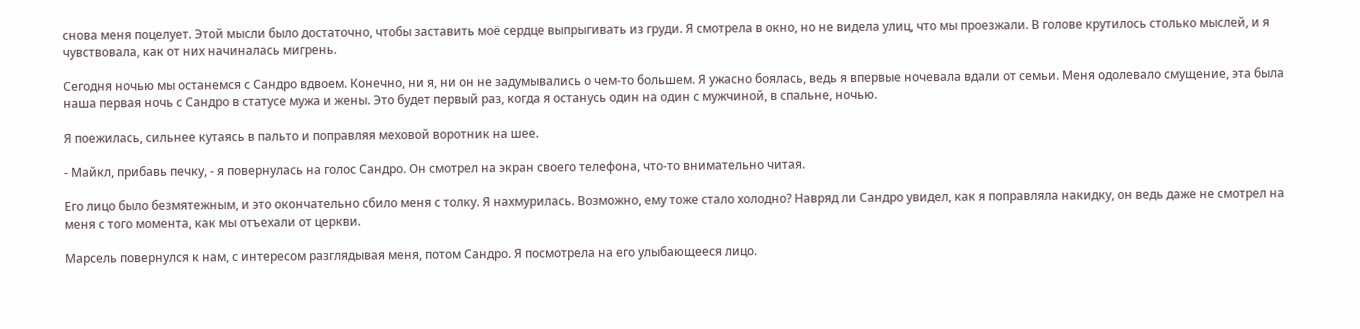снова меня поцелует. Этой мысли было достаточно, чтобы заставить моё сердце выпрыгивать из груди. Я смотрела в окно, но не видела улиц, что мы проезжали. В голове крутилось столько мыслей, и я чувствовала, как от них начиналась мигрень.

Сегодня ночью мы останемся с Сандро вдвоем. Конечно, ни я, ни он не задумывались о чем-то большем. Я ужасно боялась, ведь я впервые ночевала вдали от семьи. Меня одолевало смущение, эта была наша первая ночь с Сандро в статусе мужа и жены. Это будет первый раз, когда я останусь один на один с мужчиной, в спальне, ночью.

Я поежилась, сильнее кутаясь в пальто и поправляя меховой воротник на шее.

- Майкл, прибавь печку, - я повернулась на голос Сандро. Он смотрел на экран своего телефона, что-то внимательно читая.

Его лицо было безмятежным, и это окончательно сбило меня с толку. Я нахмурилась. Возможно, ему тоже стало холодно? Навряд ли Сандро увидел, как я поправляла накидку, он ведь даже не смотрел на меня с того момента, как мы отъехали от церкви.

Марсель повернулся к нам, с интересом разглядывая меня, потом Сандро. Я посмотрела на его улыбающееся лицо.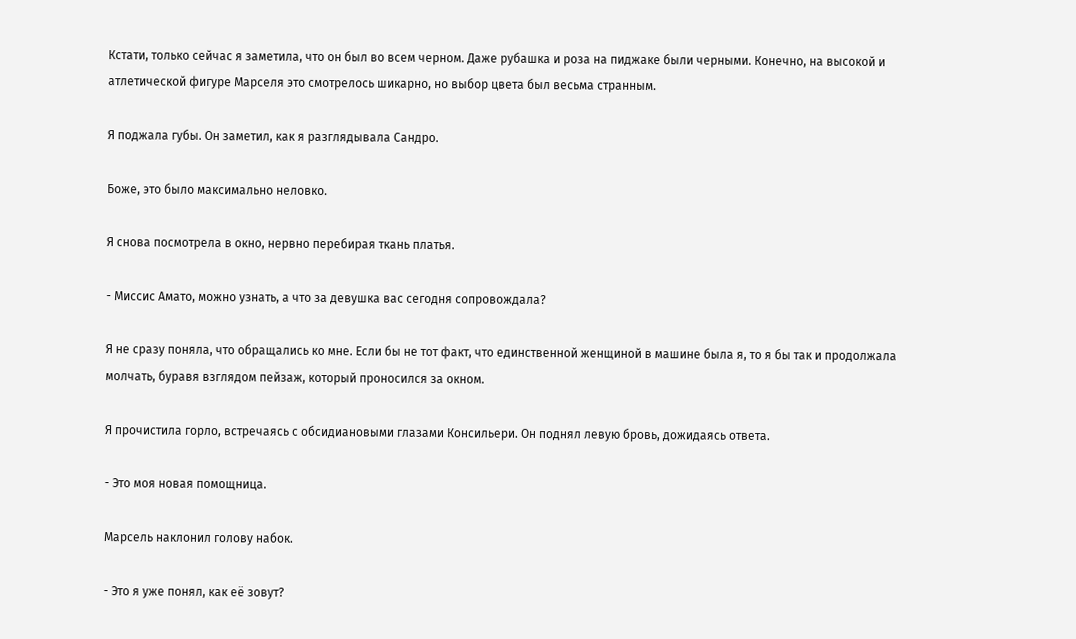Кстати, только сейчас я заметила, что он был во всем черном. Даже рубашка и роза на пиджаке были черными. Конечно, на высокой и атлетической фигуре Марселя это смотрелось шикарно, но выбор цвета был весьма странным.

Я поджала губы. Он заметил, как я разглядывала Сандро.

Боже, это было максимально неловко.

Я снова посмотрела в окно, нервно перебирая ткань платья.

- Миссис Амато, можно узнать, а что за девушка вас сегодня сопровождала?

Я не сразу поняла, что обращались ко мне. Если бы не тот факт, что единственной женщиной в машине была я, то я бы так и продолжала молчать, буравя взглядом пейзаж, который проносился за окном.

Я прочистила горло, встречаясь с обсидиановыми глазами Консильери. Он поднял левую бровь, дожидаясь ответа.

- Это моя новая помощница.

Марсель наклонил голову набок.

- Это я уже понял, как её зовут?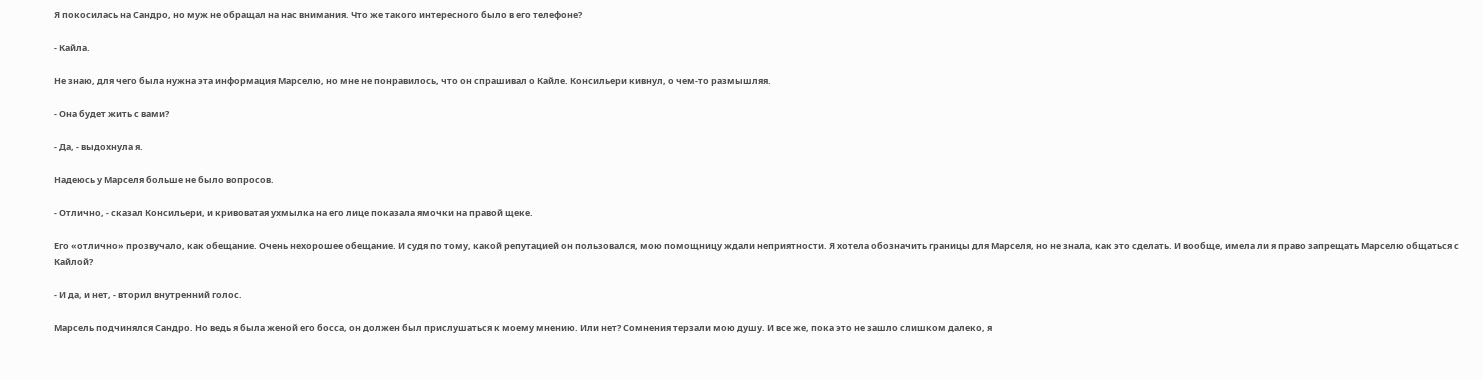Я покосилась на Сандро, но муж не обращал на нас внимания. Что же такого интересного было в его телефоне?

- Кайла.

Не знаю, для чего была нужна эта информация Марселю, но мне не понравилось, что он спрашивал о Кайле. Консильери кивнул, о чем-то размышляя.

- Она будет жить с вами?

- Да, - выдохнула я.

Надеюсь у Марселя больше не было вопросов.

- Отлично, - сказал Консильери, и кривоватая ухмылка на его лице показала ямочки на правой щеке.

Его «отлично» прозвучало, как обещание. Очень нехорошее обещание. И судя по тому, какой репутацией он пользовался, мою помощницу ждали неприятности. Я хотела обозначить границы для Марселя, но не знала, как это сделать. И вообще, имела ли я право запрещать Марселю общаться с Кайлой?

- И да, и нет, - вторил внутренний голос.

Марсель подчинялся Сандро. Но ведь я была женой его босса, он должен был прислушаться к моему мнению. Или нет? Сомнения терзали мою душу. И все же, пока это не зашло слишком далеко, я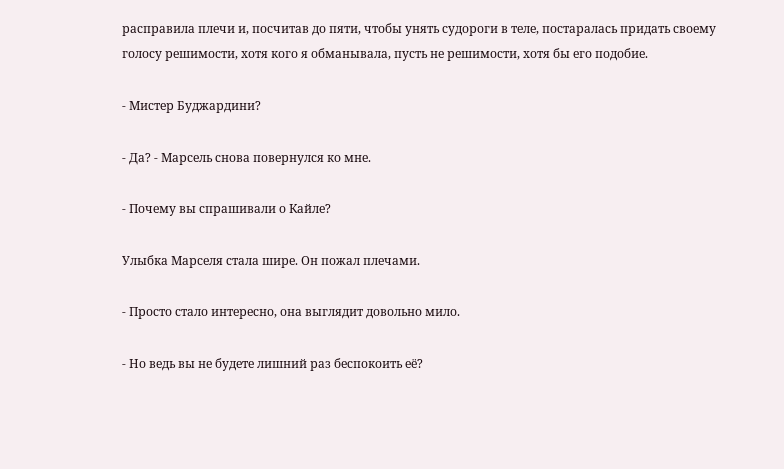расправила плечи и, посчитав до пяти, чтобы унять судороги в теле, постаралась придать своему голосу решимости, хотя кого я обманывала, пусть не решимости, хотя бы его подобие.

- Мистер Буджардини?

- Да? - Марсель снова повернулся ко мне.

- Почему вы спрашивали о Кайле?

Улыбка Марселя стала шире. Он пожал плечами.

- Просто стало интересно, она выглядит довольно мило.

- Но ведь вы не будете лишний раз беспокоить её?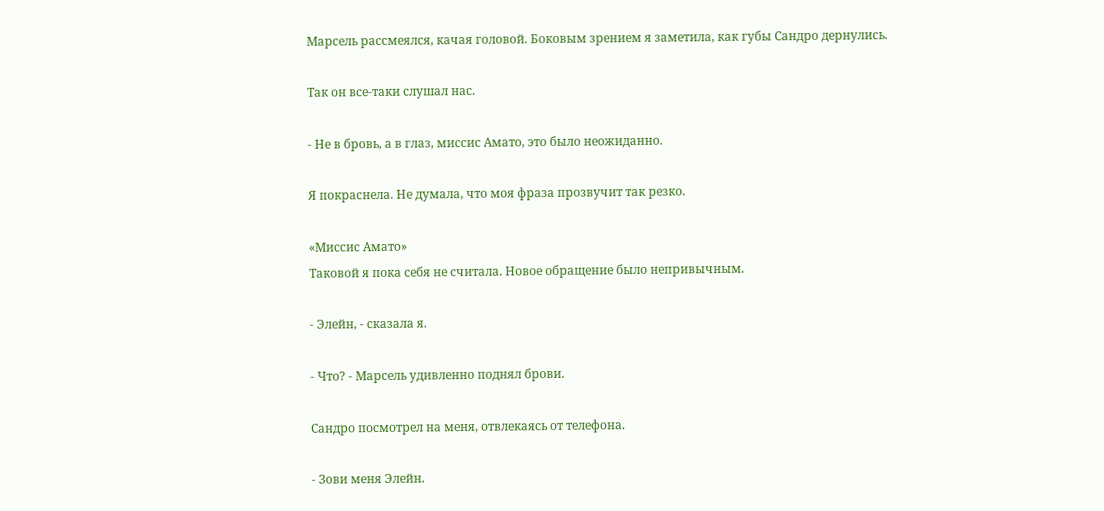Марсель рассмеялся, качая головой. Боковым зрением я заметила, как губы Сандро дернулись.

Так он все-таки слушал нас.

- Не в бровь, а в глаз, миссис Амато, это было неожиданно.

Я покраснела. Не думала, что моя фраза прозвучит так резко.

«Миссис Амато»
Таковой я пока себя не считала. Новое обращение было непривычным.

- Элейн, - сказала я.

- Что? - Марсель удивленно поднял брови.

Сандро посмотрел на меня, отвлекаясь от телефона.

- Зови меня Элейн.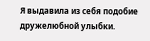Я выдавила из себя подобие дружелюбной улыбки.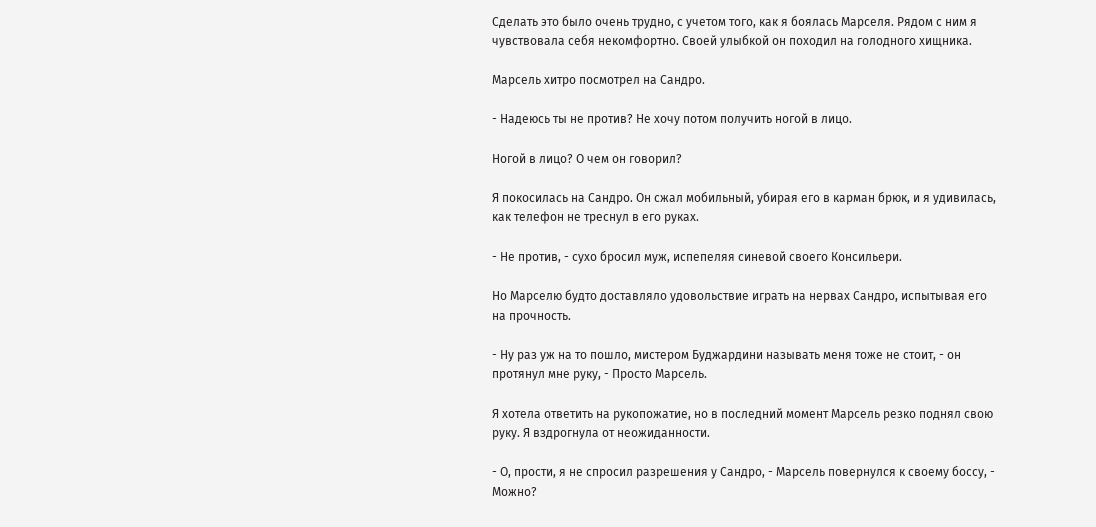Сделать это было очень трудно, с учетом того, как я боялась Марселя. Рядом с ним я чувствовала себя некомфортно. Своей улыбкой он походил на голодного хищника.

Марсель хитро посмотрел на Сандро.

- Надеюсь ты не против? Не хочу потом получить ногой в лицо.

Ногой в лицо? О чем он говорил?

Я покосилась на Сандро. Он сжал мобильный, убирая его в карман брюк, и я удивилась, как телефон не треснул в его руках.

- Не против, - сухо бросил муж, испепеляя синевой своего Консильери.

Но Марселю будто доставляло удовольствие играть на нервах Сандро, испытывая его на прочность.

- Ну раз уж на то пошло, мистером Буджардини называть меня тоже не стоит, - он протянул мне руку, - Просто Марсель.

Я хотела ответить на рукопожатие, но в последний момент Марсель резко поднял свою руку. Я вздрогнула от неожиданности.

- О, прости, я не спросил разрешения у Сандро, - Марсель повернулся к своему боссу, - Можно?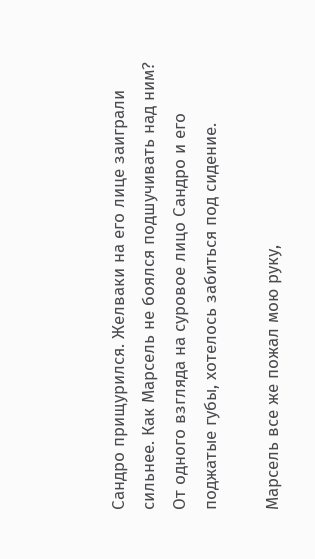Сандро прищурился. Желваки на его лице заиграли сильнее. Как Марсель не боялся подшучивать над ним? От одного взгляда на суровое лицо Сандро и его поджатые губы, хотелось забиться под сидение.

Марсель все же пожал мою руку,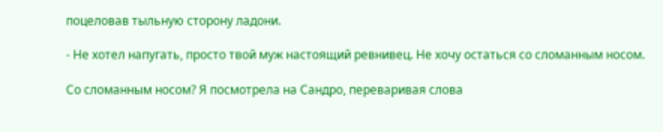поцеловав тыльную сторону ладони.

- Не хотел напугать, просто твой муж настоящий ревнивец. Не хочу остаться со сломанным носом.

Со сломанным носом? Я посмотрела на Сандро, переваривая слова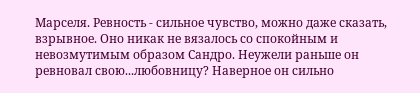Марселя. Ревность - сильное чувство, можно даже сказать, взрывное. Оно никак не вязалось со спокойным и невозмутимым образом Сандро. Неужели раньше он ревновал свою...любовницу? Наверное он сильно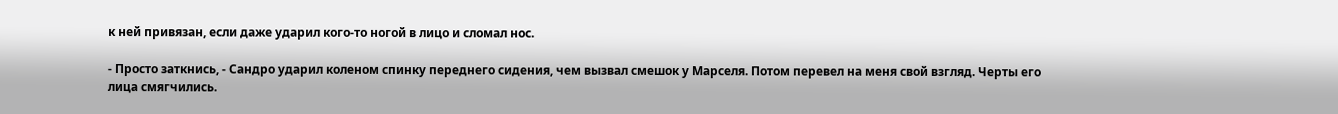к ней привязан, если даже ударил кого-то ногой в лицо и сломал нос.

- Просто заткнись, - Сандро ударил коленом спинку переднего сидения, чем вызвал смешок у Марселя. Потом перевел на меня свой взгляд. Черты его лица смягчились.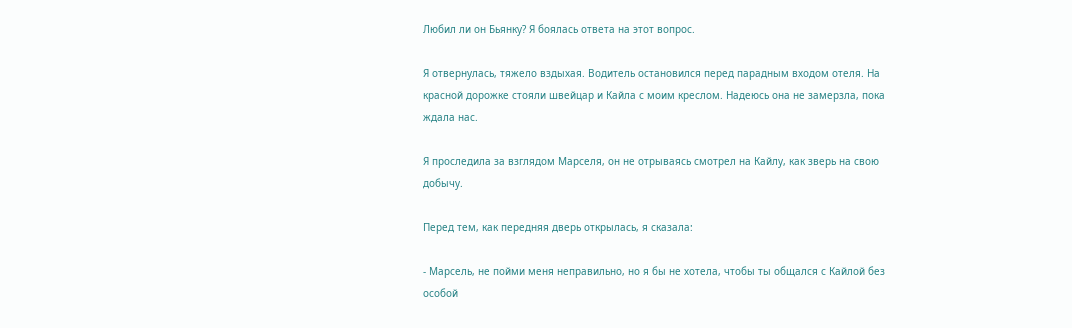Любил ли он Бьянку? Я боялась ответа на этот вопрос.

Я отвернулась, тяжело вздыхая. Водитель остановился перед парадным входом отеля. На красной дорожке стояли швейцар и Кайла с моим креслом. Надеюсь она не замерзла, пока ждала нас.

Я проследила за взглядом Марселя, он не отрываясь смотрел на Кайлу, как зверь на свою добычу.

Перед тем, как передняя дверь открылась, я сказала:

- Марсель, не пойми меня неправильно, но я бы не хотела, чтобы ты общался с Кайлой без особой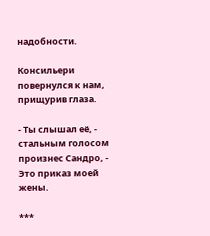надобности.

Консильери повернулся к нам, прищурив глаза.

- Ты слышал её, - стальным голосом произнес Сандро, - Это приказ моей жены.

***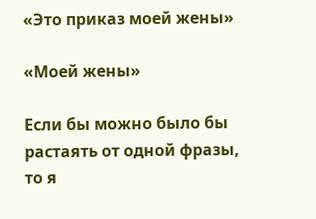«Это приказ моей жены»

«Моей жены»

Если бы можно было бы растаять от одной фразы, то я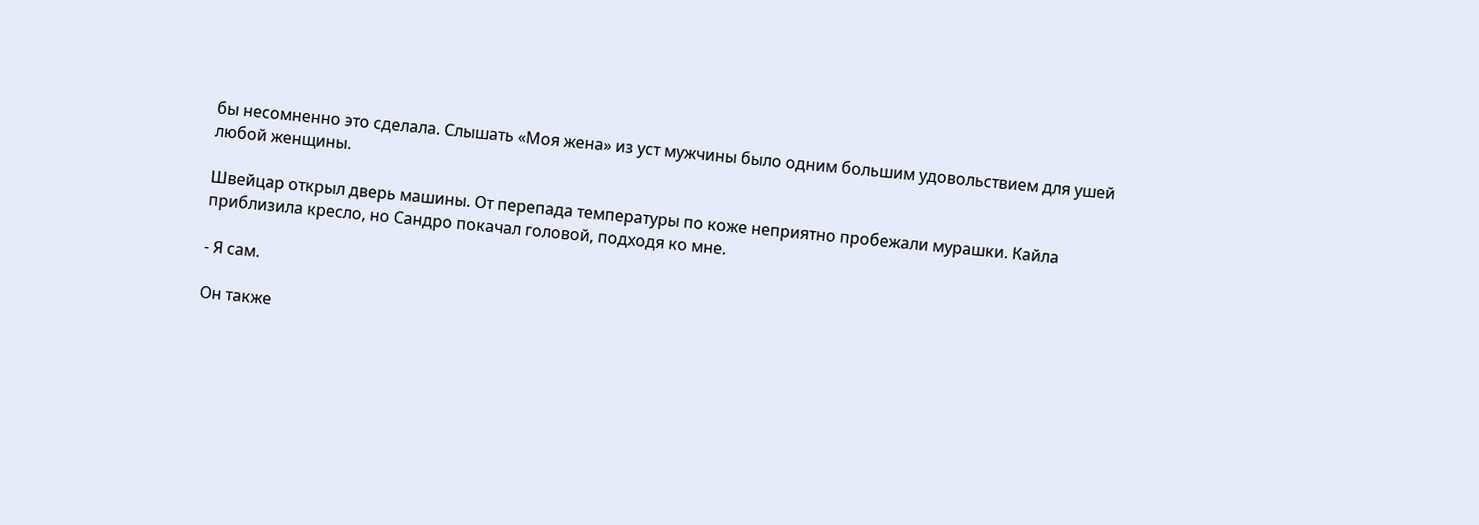бы несомненно это сделала. Слышать «Моя жена» из уст мужчины было одним большим удовольствием для ушей любой женщины.

Швейцар открыл дверь машины. От перепада температуры по коже неприятно пробежали мурашки. Кайла приблизила кресло, но Сандро покачал головой, подходя ко мне.

- Я сам.

Он также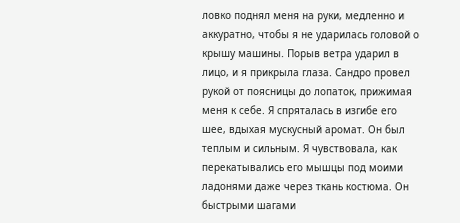ловко поднял меня на руки, медленно и аккуратно, чтобы я не ударилась головой о крышу машины. Порыв ветра ударил в лицо, и я прикрыла глаза. Сандро провел рукой от поясницы до лопаток, прижимая меня к себе. Я спряталась в изгибе его шее, вдыхая мускусный аромат. Он был теплым и сильным. Я чувствовала, как перекатывались его мышцы под моими ладонями даже через ткань костюма. Он быстрыми шагами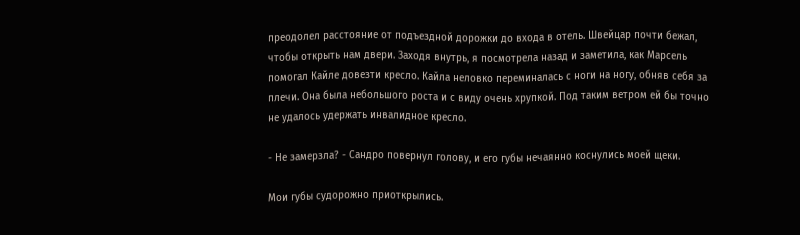преодолел расстояние от подъездной дорожки до входа в отель. Швейцар почти бежал, чтобы открыть нам двери. Заходя внутрь, я посмотрела назад и заметила, как Марсель помогал Кайле довезти кресло. Кайла неловко переминалась с ноги на ногу, обняв себя за плечи. Она была небольшого роста и с виду очень хрупкой. Под таким ветром ей бы точно не удалось удержать инвалидное кресло.

- Не замерзла? - Сандро повернул голову, и его губы нечаянно коснулись моей щеки.

Мои губы судорожно приоткрылись.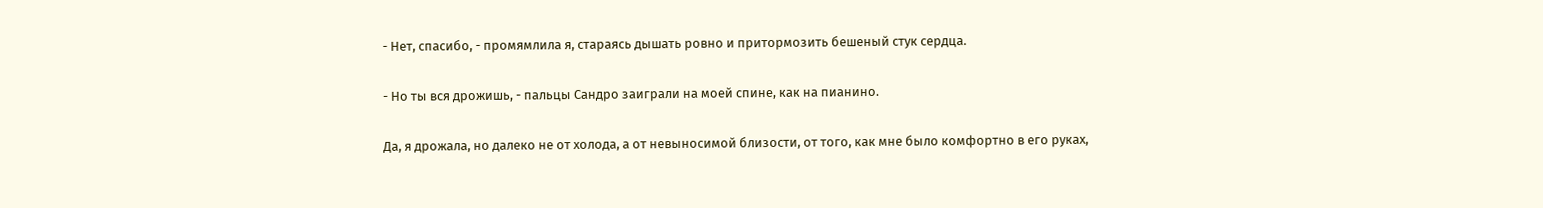- Нет, спасибо, - промямлила я, стараясь дышать ровно и притормозить бешеный стук сердца.

- Но ты вся дрожишь, - пальцы Сандро заиграли на моей спине, как на пианино.

Да, я дрожала, но далеко не от холода, а от невыносимой близости, от того, как мне было комфортно в его руках,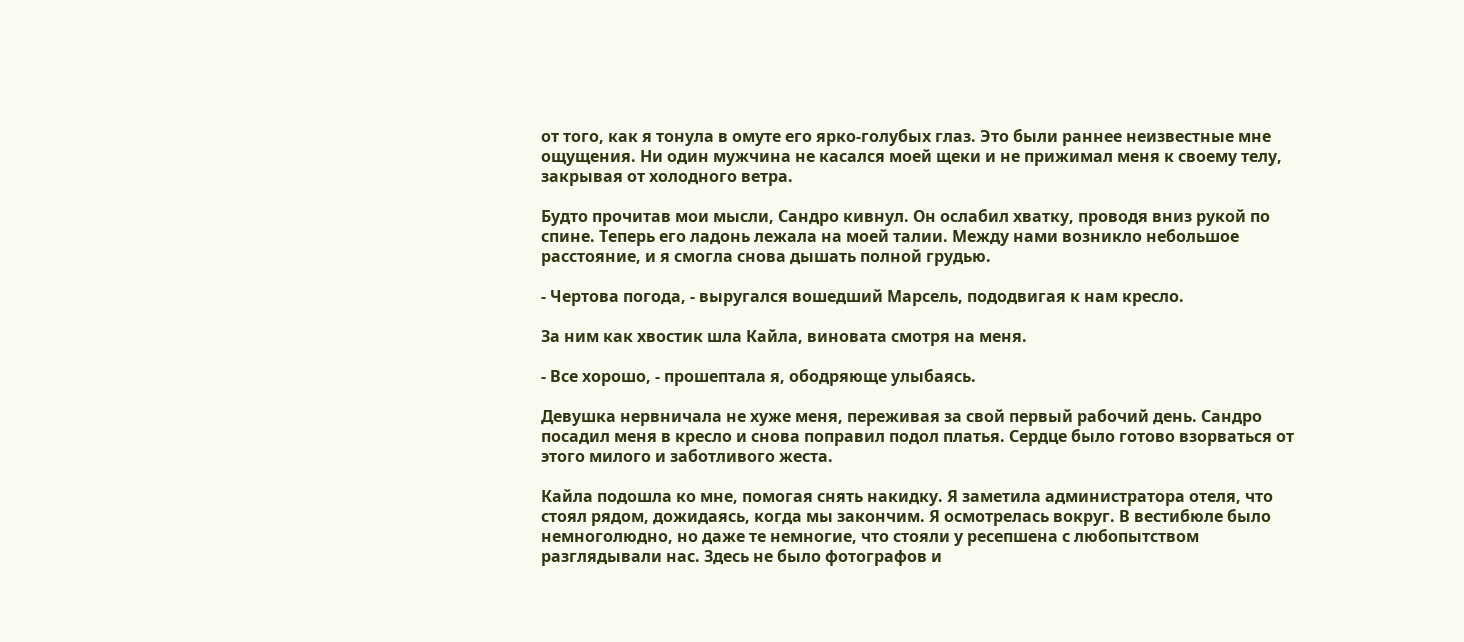от того, как я тонула в омуте его ярко-голубых глаз. Это были раннее неизвестные мне ощущения. Ни один мужчина не касался моей щеки и не прижимал меня к своему телу, закрывая от холодного ветра.

Будто прочитав мои мысли, Сандро кивнул. Он ослабил хватку, проводя вниз рукой по спине. Теперь его ладонь лежала на моей талии. Между нами возникло небольшое расстояние, и я смогла снова дышать полной грудью.

- Чертова погода, - выругался вошедший Марсель, пододвигая к нам кресло.

За ним как хвостик шла Кайла, виновата смотря на меня.

- Все хорошо, - прошептала я, ободряюще улыбаясь.

Девушка нервничала не хуже меня, переживая за свой первый рабочий день. Сандро посадил меня в кресло и снова поправил подол платья. Сердце было готово взорваться от этого милого и заботливого жеста.

Кайла подошла ко мне, помогая снять накидку. Я заметила администратора отеля, что стоял рядом, дожидаясь, когда мы закончим. Я осмотрелась вокруг. В вестибюле было немноголюдно, но даже те немногие, что стояли у ресепшена с любопытством разглядывали нас. Здесь не было фотографов и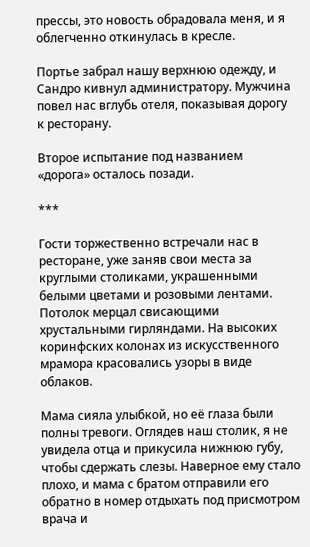прессы, это новость обрадовала меня, и я облегченно откинулась в кресле.

Портье забрал нашу верхнюю одежду, и Сандро кивнул администратору. Мужчина повел нас вглубь отеля, показывая дорогу к ресторану.

Второе испытание под названием «дорога» осталось позади.

***

Гости торжественно встречали нас в ресторане, уже заняв свои места за круглыми столиками, украшенными белыми цветами и розовыми лентами. Потолок мерцал свисающими хрустальными гирляндами. На высоких коринфских колонах из искусственного мрамора красовались узоры в виде облаков.

Мама сияла улыбкой, но её глаза были полны тревоги. Оглядев наш столик, я не увидела отца и прикусила нижнюю губу, чтобы сдержать слезы. Наверное ему стало плохо, и мама с братом отправили его обратно в номер отдыхать под присмотром врача и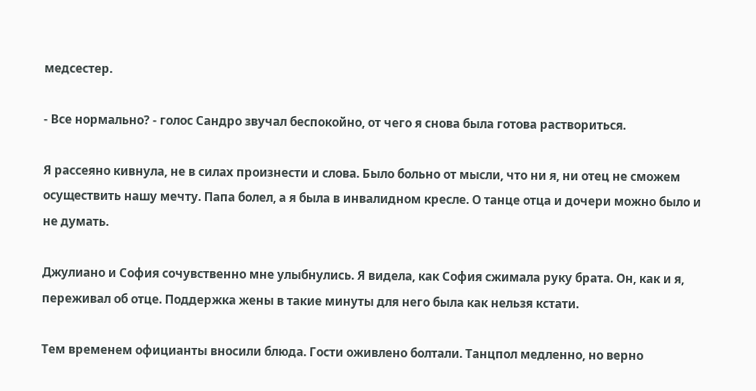медсестер.

- Все нормально? - голос Сандро звучал беспокойно, от чего я снова была готова раствориться.

Я рассеяно кивнула, не в силах произнести и слова. Было больно от мысли, что ни я, ни отец не сможем осуществить нашу мечту. Папа болел, а я была в инвалидном кресле. О танце отца и дочери можно было и не думать.

Джулиано и София сочувственно мне улыбнулись. Я видела, как София сжимала руку брата. Он, как и я, переживал об отце. Поддержка жены в такие минуты для него была как нельзя кстати.

Тем временем официанты вносили блюда. Гости оживлено болтали. Танцпол медленно, но верно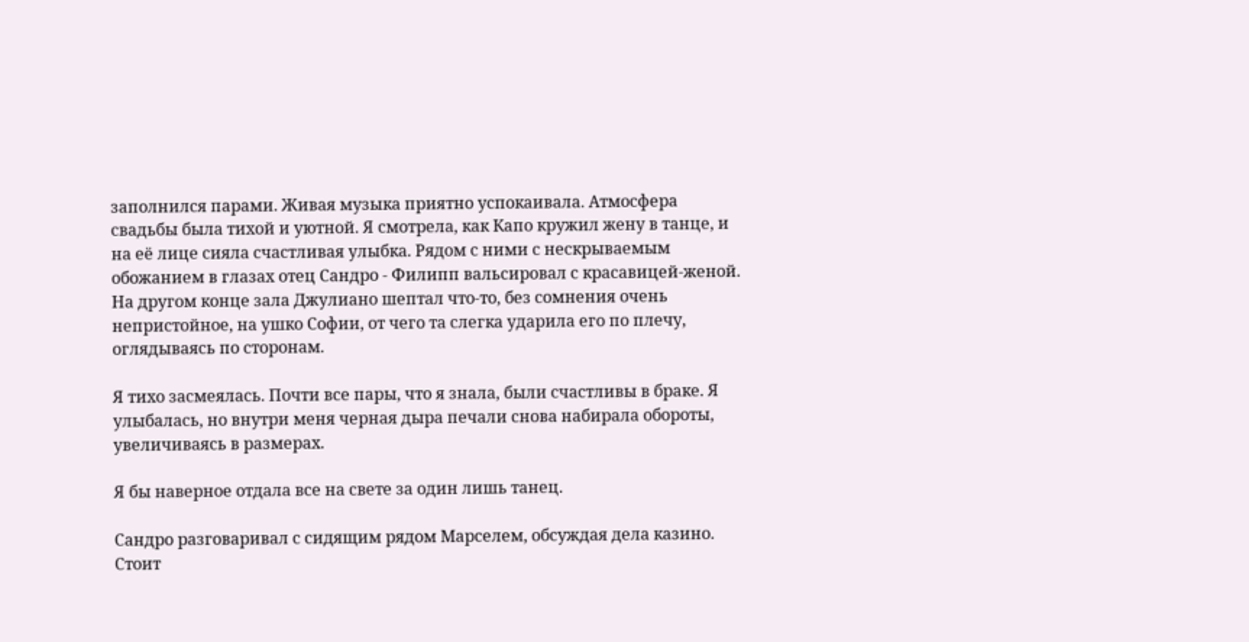заполнился парами. Живая музыка приятно успокаивала. Атмосфера свадьбы была тихой и уютной. Я смотрела, как Капо кружил жену в танце, и на её лице сияла счастливая улыбка. Рядом с ними с нескрываемым обожанием в глазах отец Сандро - Филипп вальсировал с красавицей-женой. На другом конце зала Джулиано шептал что-то, без сомнения очень непристойное, на ушко Софии, от чего та слегка ударила его по плечу, оглядываясь по сторонам.

Я тихо засмеялась. Почти все пары, что я знала, были счастливы в браке. Я улыбалась, но внутри меня черная дыра печали снова набирала обороты, увеличиваясь в размерах.

Я бы наверное отдала все на свете за один лишь танец.

Сандро разговаривал с сидящим рядом Марселем, обсуждая дела казино. Стоит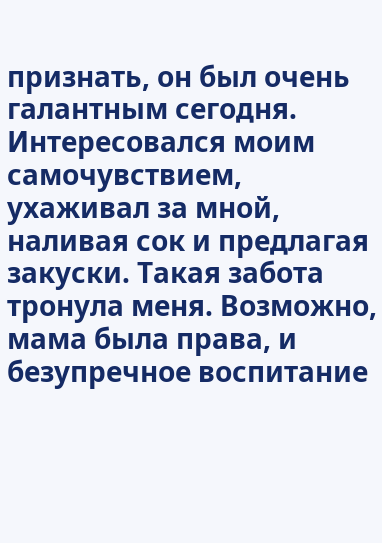признать, он был очень галантным сегодня. Интересовался моим самочувствием, ухаживал за мной, наливая сок и предлагая закуски. Такая забота тронула меня. Возможно, мама была права, и безупречное воспитание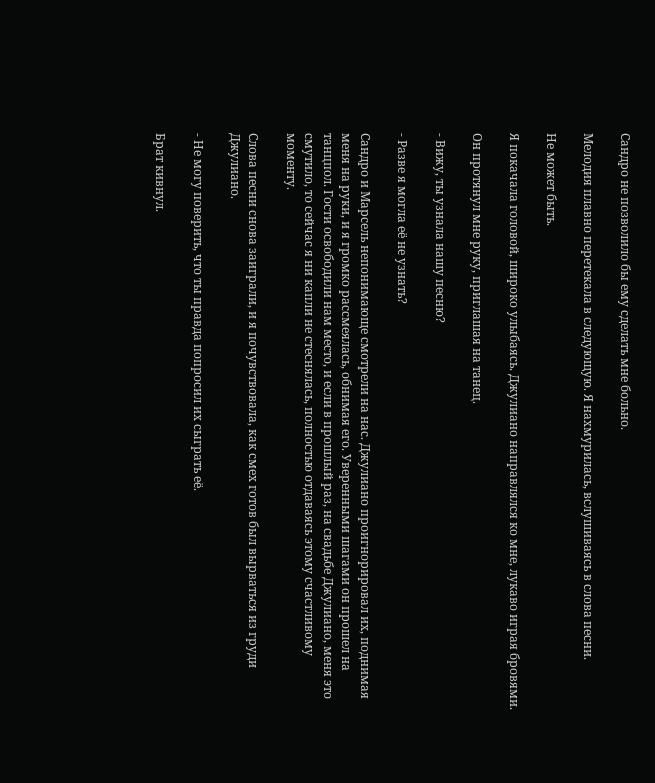Сандро не позволило бы ему сделать мне больно.

Мелодия плавно перетекала в следующую. Я нахмурилась, вслушиваясь в слова песни.

Не может быть.

Я покачала головой, широко улыбаясь. Джулиано направлялся ко мне, лукаво играя бровями.

Он протянул мне руку, приглашая на танец.

- Вижу, ты узнала нашу песню?

- Разве я могла её не узнать?

Сандро и Марсель непонимающе смотрели на нас. Джулиано проигнорировал их, поднимая меня на руки, и я громко рассмеялась, обнимая его. Уверенными шагами он прошел на танцпол. Гости освободили нам место, и если в прошлый раз, на свадьбе Джулиано, меня это смутило, то сейчас я ни капли не стеснялась, полностью отдаваясь этому счастливому моменту.

Слова песни снова заиграли, и я почувствовала, как смех готов был вырваться из груди Джулиано.

- Не могу поверить, что ты правда попросил их сыграть её.

Брат кивнул.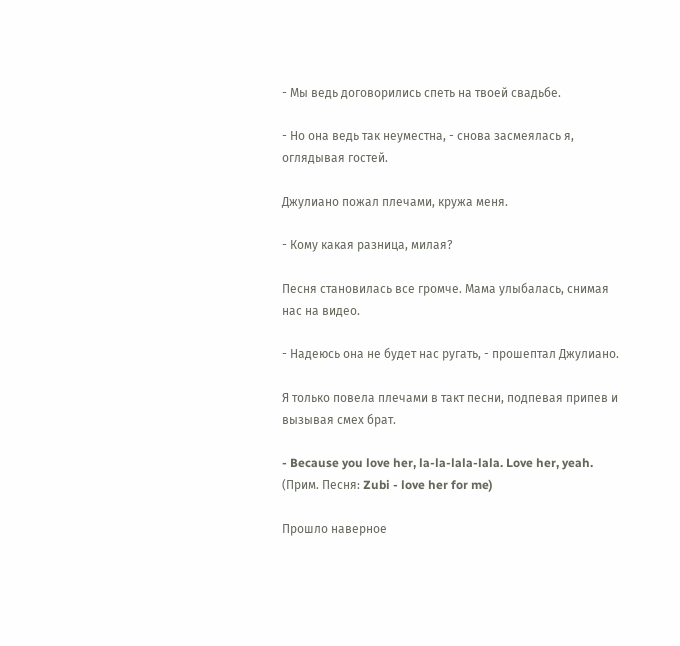- Мы ведь договорились спеть на твоей свадьбе.

- Но она ведь так неуместна, - снова засмеялась я, оглядывая гостей.

Джулиано пожал плечами, кружа меня.

- Кому какая разница, милая?

Песня становилась все громче. Мама улыбалась, снимая нас на видео.

- Надеюсь она не будет нас ругать, - прошептал Джулиано.

Я только повела плечами в такт песни, подпевая припев и вызывая смех брат.

- Because you love her, la-la-lala-lala. Love her, yeah. (Прим. Песня: Zubi - love her for me)

Прошло наверное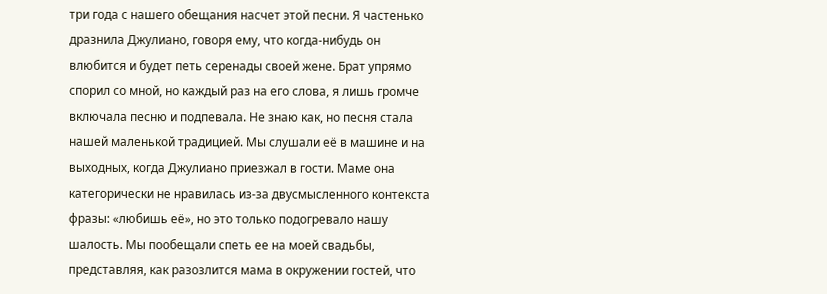три года с нашего обещания насчет этой песни. Я частенько дразнила Джулиано, говоря ему, что когда-нибудь он влюбится и будет петь серенады своей жене. Брат упрямо спорил со мной, но каждый раз на его слова, я лишь громче включала песню и подпевала. Не знаю как, но песня стала нашей маленькой традицией. Мы слушали её в машине и на выходных, когда Джулиано приезжал в гости. Маме она категорически не нравилась из-за двусмысленного контекста фразы: «любишь её», но это только подогревало нашу шалость. Мы пообещали спеть ее на моей свадьбы, представляя, как разозлится мама в окружении гостей, что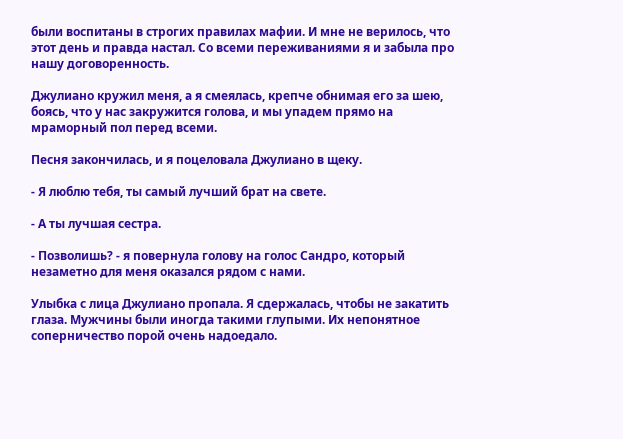были воспитаны в строгих правилах мафии. И мне не верилось, что этот день и правда настал. Со всеми переживаниями я и забыла про нашу договоренность.

Джулиано кружил меня, а я смеялась, крепче обнимая его за шею, боясь, что у нас закружится голова, и мы упадем прямо на мраморный пол перед всеми.

Песня закончилась, и я поцеловала Джулиано в щеку.

- Я люблю тебя, ты самый лучший брат на свете.

- А ты лучшая сестра.

- Позволишь? - я повернула голову на голос Сандро, который незаметно для меня оказался рядом с нами.

Улыбка с лица Джулиано пропала. Я сдержалась, чтобы не закатить глаза. Мужчины были иногда такими глупыми. Их непонятное соперничество порой очень надоедало.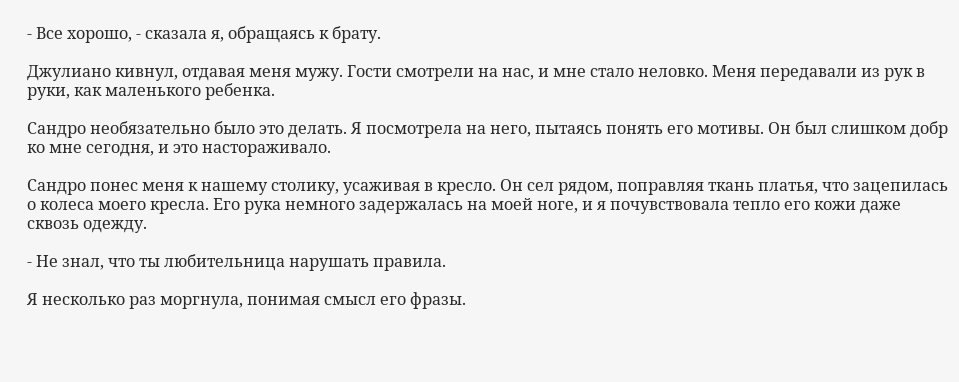- Все хорошо, - сказала я, обращаясь к брату.

Джулиано кивнул, отдавая меня мужу. Гости смотрели на нас, и мне стало неловко. Меня передавали из рук в руки, как маленького ребенка.

Сандро необязательно было это делать. Я посмотрела на него, пытаясь понять его мотивы. Он был слишком добр ко мне сегодня, и это настораживало.

Сандро понес меня к нашему столику, усаживая в кресло. Он сел рядом, поправляя ткань платья, что зацепилась о колеса моего кресла. Его рука немного задержалась на моей ноге, и я почувствовала тепло его кожи даже сквозь одежду.

- Не знал, что ты любительница нарушать правила.

Я несколько раз моргнула, понимая смысл его фразы.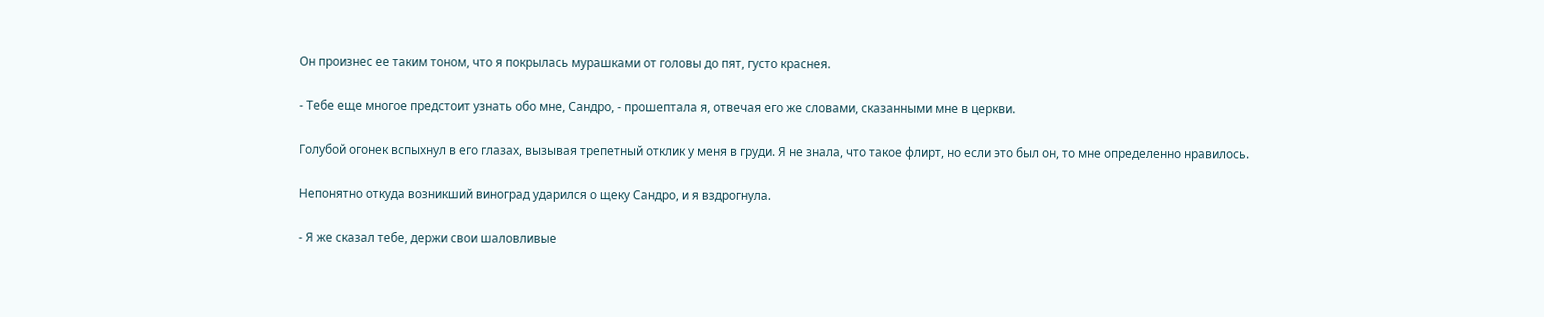Он произнес ее таким тоном, что я покрылась мурашками от головы до пят, густо краснея.

- Тебе еще многое предстоит узнать обо мне, Сандро, - прошептала я, отвечая его же словами, сказанными мне в церкви.

Голубой огонек вспыхнул в его глазах, вызывая трепетный отклик у меня в груди. Я не знала, что такое флирт, но если это был он, то мне определенно нравилось.

Непонятно откуда возникший виноград ударился о щеку Сандро, и я вздрогнула.

- Я же сказал тебе, держи свои шаловливые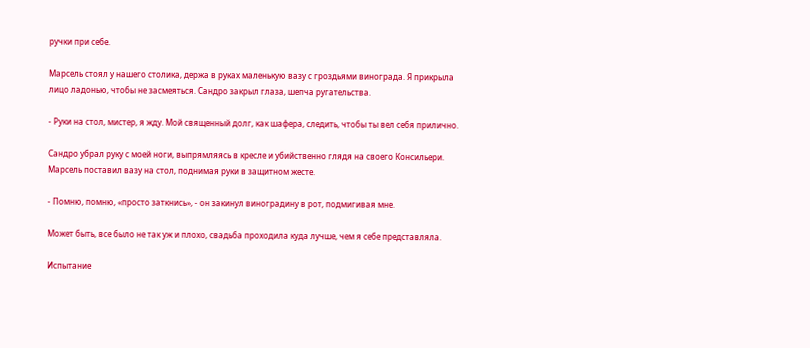ручки при себе.

Марсель стоял у нашего столика, держа в руках маленькую вазу с гроздьями винограда. Я прикрыла лицо ладонью, чтобы не засмеяться. Сандро закрыл глаза, шепча ругательства.

- Руки на стол, мистер, я жду. Мой священный долг, как шафера, следить, чтобы ты вел себя прилично.

Сандро убрал руку с моей ноги, выпрямляясь в кресле и убийственно глядя на своего Консильери. Марсель поставил вазу на стол, поднимая руки в защитном жесте.

- Помню, помню, «просто заткнись», - он закинул виноградину в рот, подмигивая мне.

Может быть, все было не так уж и плохо, свадьба проходила куда лучше, чем я себе представляла.

Испытание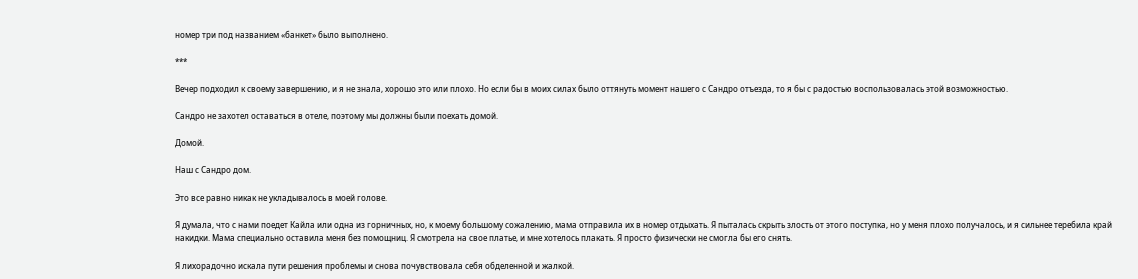номер три под названием «банкет» было выполнено.

***

Вечер подходил к своему завершению, и я не знала, хорошо это или плохо. Но если бы в моих силах было оттянуть момент нашего с Сандро отъезда, то я бы с радостью воспользовалась этой возможностью.

Сандро не захотел оставаться в отеле, поэтому мы должны были поехать домой.

Домой.

Наш с Сандро дом.

Это все равно никак не укладывалось в моей голове.

Я думала, что с нами поедет Кайла или одна из горничных, но, к моему большому сожалению, мама отправила их в номер отдыхать. Я пыталась скрыть злость от этого поступка, но у меня плохо получалось, и я сильнее теребила край накидки. Мама специально оставила меня без помощниц. Я смотрела на свое платье, и мне хотелось плакать. Я просто физически не смогла бы его снять.

Я лихорадочно искала пути решения проблемы и снова почувствовала себя обделенной и жалкой.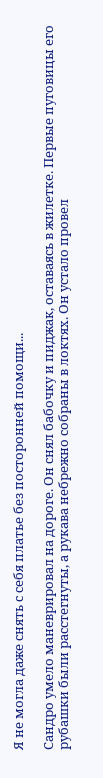Я не могла даже снять с себя платье без посторонней помощи...

Сандро умело маневрировал на дороге. Он снял бабочку и пиджак, оставаясь в жилетке. Первые пуговицы его рубашки были расстегнуты, а рукава небрежно собраны в локтях. Он устало провел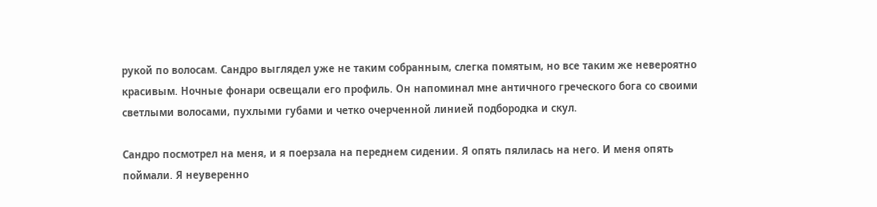рукой по волосам. Сандро выглядел уже не таким собранным, слегка помятым, но все таким же невероятно красивым. Ночные фонари освещали его профиль. Он напоминал мне античного греческого бога со своими светлыми волосами, пухлыми губами и четко очерченной линией подбородка и скул.

Сандро посмотрел на меня, и я поерзала на переднем сидении. Я опять пялилась на него. И меня опять поймали. Я неуверенно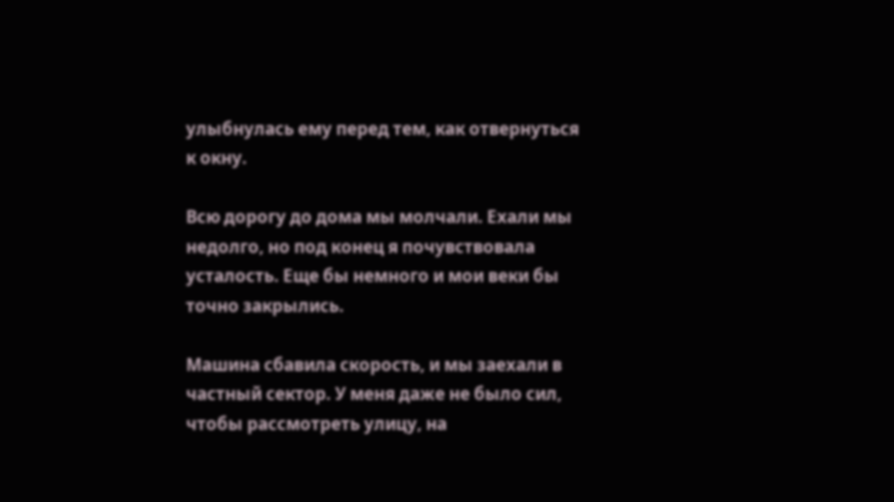улыбнулась ему перед тем, как отвернуться к окну.

Всю дорогу до дома мы молчали. Ехали мы недолго, но под конец я почувствовала усталость. Еще бы немного и мои веки бы точно закрылись.

Машина сбавила скорость, и мы заехали в частный сектор. У меня даже не было сил, чтобы рассмотреть улицу, на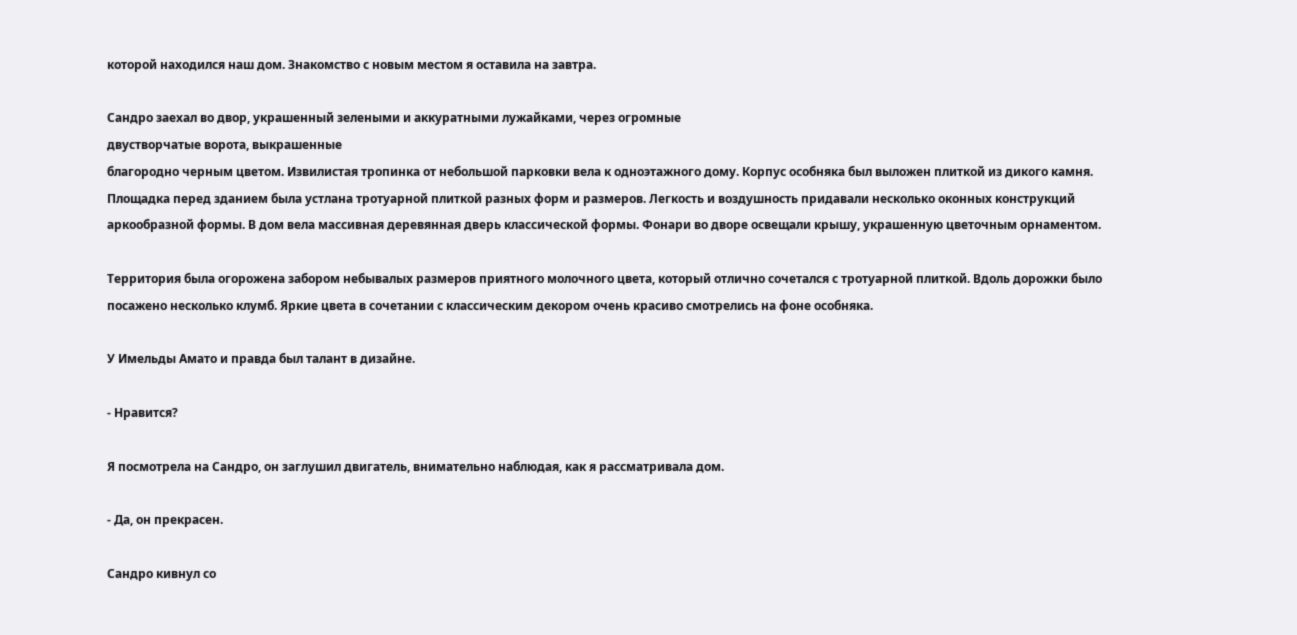которой находился наш дом. Знакомство с новым местом я оставила на завтра.

Сандро заехал во двор, украшенный зелеными и аккуратными лужайками, через огромные
двустворчатые ворота, выкрашенные
благородно черным цветом. Извилистая тропинка от небольшой парковки вела к одноэтажного дому. Корпус особняка был выложен плиткой из дикого камня. Площадка перед зданием была устлана тротуарной плиткой разных форм и размеров. Легкость и воздушность придавали несколько оконных конструкций аркообразной формы. В дом вела массивная деревянная дверь классической формы. Фонари во дворе освещали крышу, украшенную цветочным орнаментом.

Территория была огорожена забором небывалых размеров приятного молочного цвета, который отлично сочетался с тротуарной плиткой. Вдоль дорожки было посажено несколько клумб. Яркие цвета в сочетании с классическим декором очень красиво смотрелись на фоне особняка.

У Имельды Амато и правда был талант в дизайне.

- Нравится?

Я посмотрела на Сандро, он заглушил двигатель, внимательно наблюдая, как я рассматривала дом.

- Да, он прекрасен.

Сандро кивнул со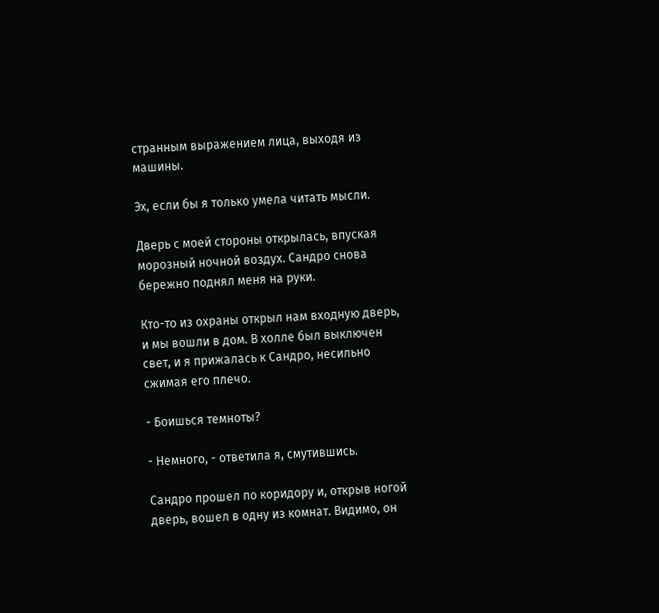странным выражением лица, выходя из машины.

Эх, если бы я только умела читать мысли.

Дверь с моей стороны открылась, впуская морозный ночной воздух. Сандро снова бережно поднял меня на руки.

Кто-то из охраны открыл нам входную дверь, и мы вошли в дом. В холле был выключен свет, и я прижалась к Сандро, несильно сжимая его плечо.

- Боишься темноты?

- Немного, - ответила я, смутившись.

Сандро прошел по коридору и, открыв ногой дверь, вошел в одну из комнат. Видимо, он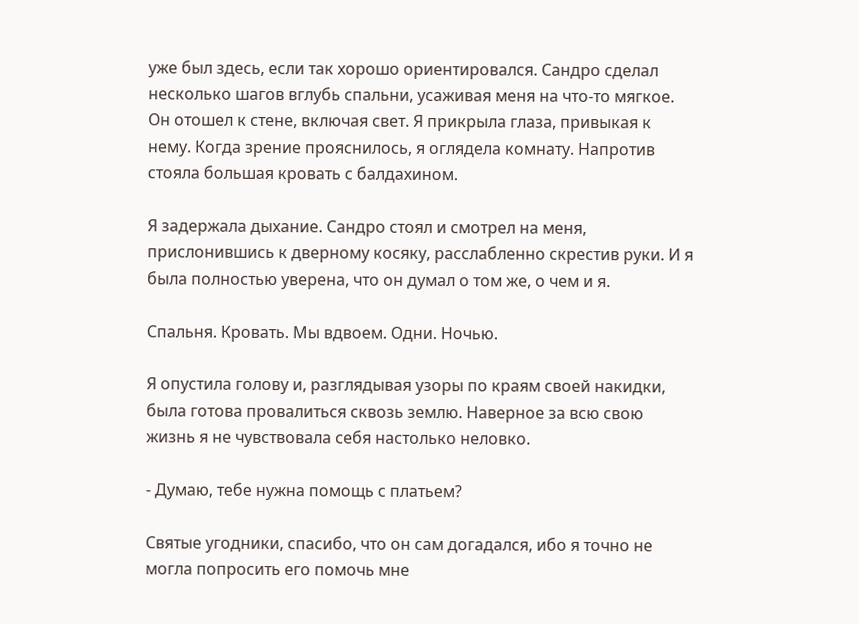уже был здесь, если так хорошо ориентировался. Сандро сделал несколько шагов вглубь спальни, усаживая меня на что-то мягкое. Он отошел к стене, включая свет. Я прикрыла глаза, привыкая к нему. Когда зрение прояснилось, я оглядела комнату. Напротив стояла большая кровать с балдахином.

Я задержала дыхание. Сандро стоял и смотрел на меня, прислонившись к дверному косяку, расслабленно скрестив руки. И я была полностью уверена, что он думал о том же, о чем и я.

Спальня. Кровать. Мы вдвоем. Одни. Ночью.

Я опустила голову и, разглядывая узоры по краям своей накидки, была готова провалиться сквозь землю. Наверное за всю свою жизнь я не чувствовала себя настолько неловко.

- Думаю, тебе нужна помощь с платьем?

Святые угодники, спасибо, что он сам догадался, ибо я точно не могла попросить его помочь мне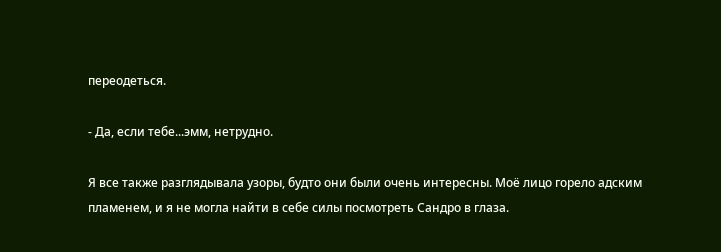переодеться.

- Да, если тебе...эмм, нетрудно.

Я все также разглядывала узоры, будто они были очень интересны. Моё лицо горело адским пламенем, и я не могла найти в себе силы посмотреть Сандро в глаза.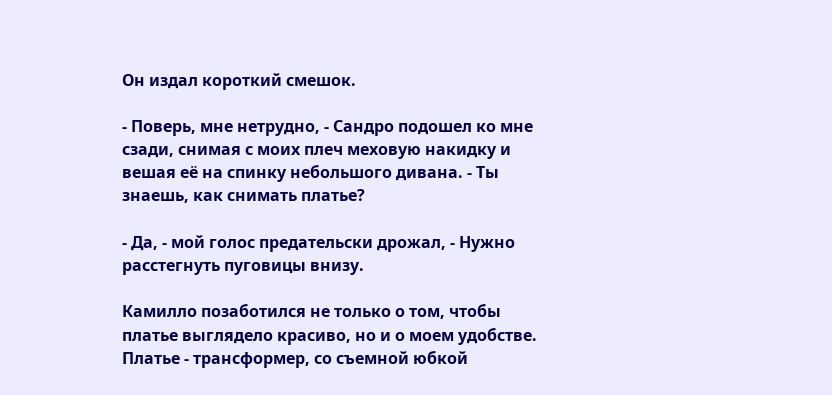Он издал короткий смешок.

- Поверь, мне нетрудно, - Сандро подошел ко мне сзади, снимая с моих плеч меховую накидку и вешая её на спинку небольшого дивана. - Ты знаешь, как снимать платье?

- Да, - мой голос предательски дрожал, - Нужно расстегнуть пуговицы внизу.

Камилло позаботился не только о том, чтобы платье выглядело красиво, но и о моем удобстве. Платье - трансформер, со съемной юбкой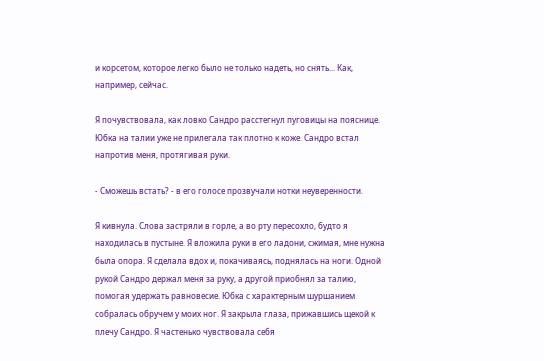и корсетом, которое легко было не только надеть, но снять... Как, например, сейчас.

Я почувствовала, как ловко Сандро расстегнул пуговицы на пояснице. Юбка на талии уже не прилегала так плотно к коже. Сандро встал напротив меня, протягивая руки.

- Сможешь встать? - в его голосе прозвучали нотки неуверенности.

Я кивнула. Слова застряли в горле, а во рту пересохло, будто я находилась в пустыне. Я вложила руки в его ладони, сжимая, мне нужна была опора. Я сделала вдох и, покачиваясь, поднялась на ноги. Одной рукой Сандро держал меня за руку, а другой приобнял за талию, помогая удержать равновесие. Юбка с характерным шуршанием собралась обручем у моих ног. Я закрыла глаза, прижавшись щекой к плечу Сандро. Я частенько чувствовала себя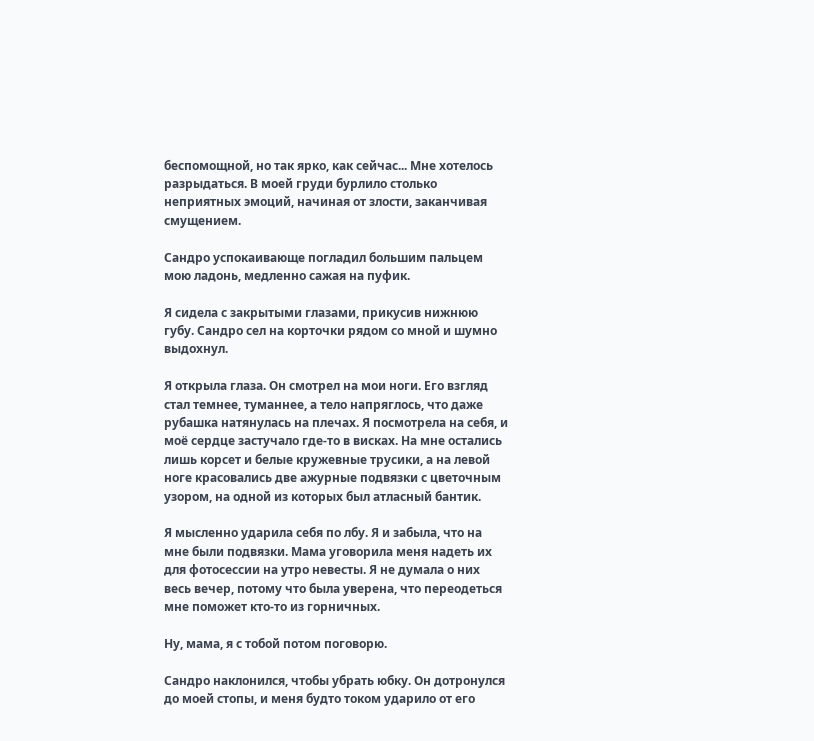беспомощной, но так ярко, как сейчас... Мне хотелось разрыдаться. В моей груди бурлило столько неприятных эмоций, начиная от злости, заканчивая смущением.

Сандро успокаивающе погладил большим пальцем мою ладонь, медленно сажая на пуфик.

Я сидела с закрытыми глазами, прикусив нижнюю губу. Сандро сел на корточки рядом со мной и шумно выдохнул.

Я открыла глаза. Он смотрел на мои ноги. Его взгляд стал темнее, туманнее, а тело напряглось, что даже рубашка натянулась на плечах. Я посмотрела на себя, и моё сердце застучало где-то в висках. На мне остались лишь корсет и белые кружевные трусики, а на левой ноге красовались две ажурные подвязки с цветочным узором, на одной из которых был атласный бантик.

Я мысленно ударила себя по лбу. Я и забыла, что на мне были подвязки. Мама уговорила меня надеть их для фотосессии на утро невесты. Я не думала о них весь вечер, потому что была уверена, что переодеться мне поможет кто-то из горничных.

Ну, мама, я с тобой потом поговорю.

Сандро наклонился, чтобы убрать юбку. Он дотронулся до моей стопы, и меня будто током ударило от его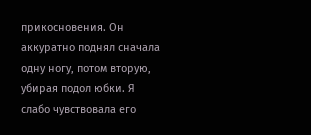прикосновения. Он аккуратно поднял сначала одну ногу, потом вторую, убирая подол юбки. Я слабо чувствовала его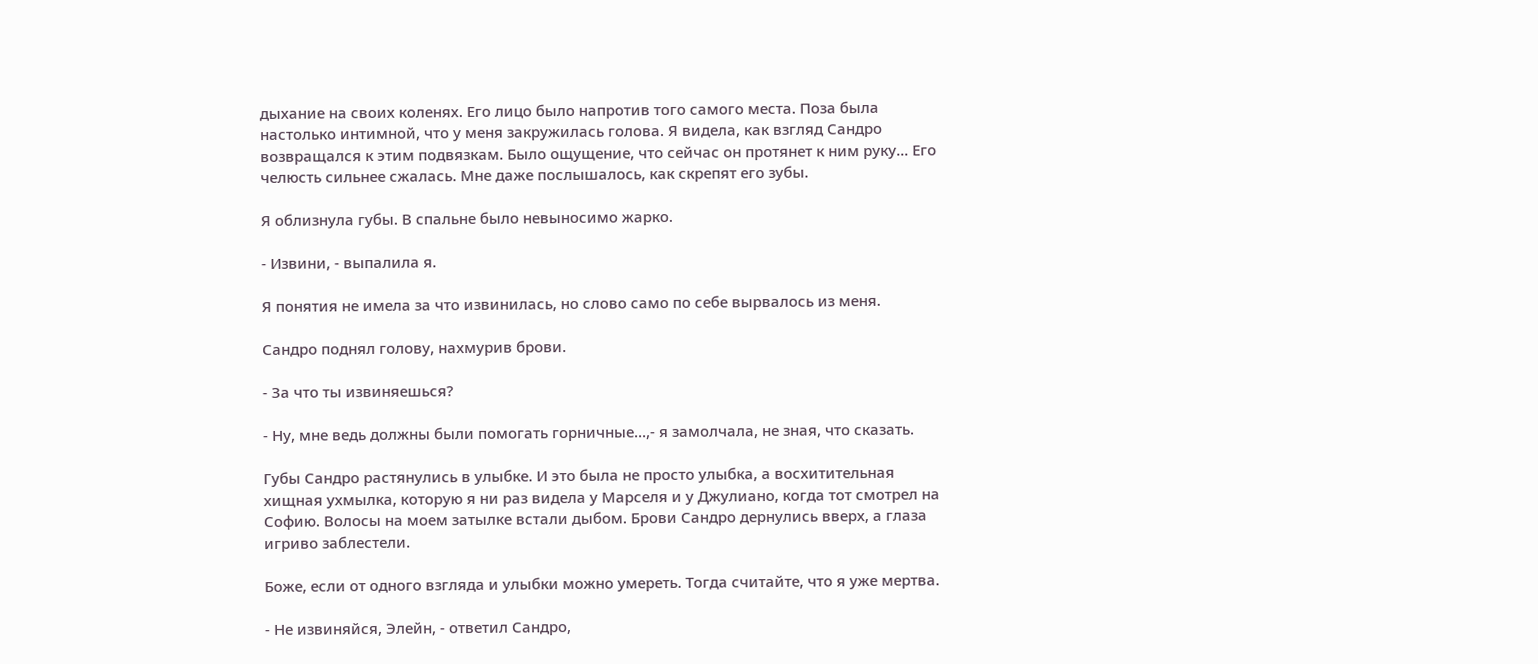дыхание на своих коленях. Его лицо было напротив того самого места. Поза была настолько интимной, что у меня закружилась голова. Я видела, как взгляд Сандро возвращался к этим подвязкам. Было ощущение, что сейчас он протянет к ним руку... Его челюсть сильнее сжалась. Мне даже послышалось, как скрепят его зубы.

Я облизнула губы. В спальне было невыносимо жарко.

- Извини, - выпалила я.

Я понятия не имела за что извинилась, но слово само по себе вырвалось из меня.

Сандро поднял голову, нахмурив брови.

- За что ты извиняешься?

- Ну, мне ведь должны были помогать горничные...,- я замолчала, не зная, что сказать.

Губы Сандро растянулись в улыбке. И это была не просто улыбка, а восхитительная хищная ухмылка, которую я ни раз видела у Марселя и у Джулиано, когда тот смотрел на Софию. Волосы на моем затылке встали дыбом. Брови Сандро дернулись вверх, а глаза игриво заблестели.

Боже, если от одного взгляда и улыбки можно умереть. Тогда считайте, что я уже мертва.

- Не извиняйся, Элейн, - ответил Сандро,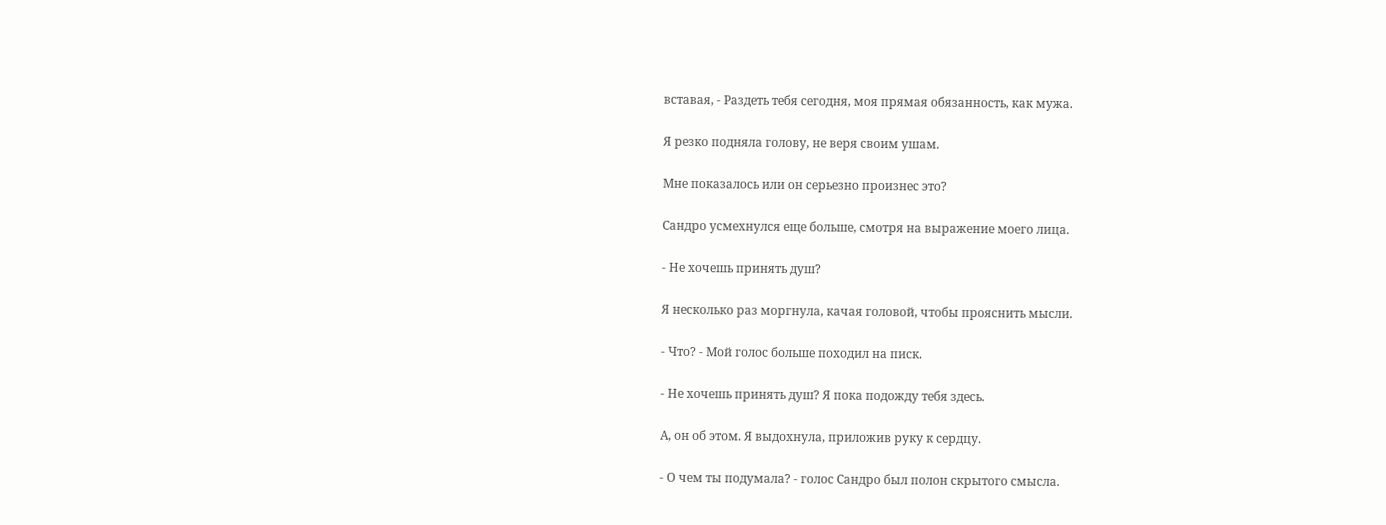вставая, - Раздеть тебя сегодня, моя прямая обязанность, как мужа.

Я резко подняла голову, не веря своим ушам.

Мне показалось или он серьезно произнес это?

Сандро усмехнулся еще больше, смотря на выражение моего лица.

- Не хочешь принять душ?

Я несколько раз моргнула, качая головой, чтобы прояснить мысли.

- Что? - Мой голос больше походил на писк.

- Не хочешь принять душ? Я пока подожду тебя здесь.

А, он об этом. Я выдохнула, приложив руку к сердцу.

- О чем ты подумала? - голос Сандро был полон скрытого смысла.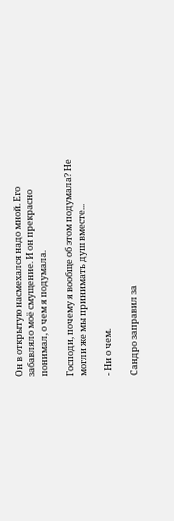Он в открытую насмехался надо мной. Его забавляло моё смущение. И он прекрасно понимал, о чем я подумала.

Господи, почему я вообще об этом подумала? Не могли же мы принимать душ вместе...

- Ни о чем.

Сандро заправил за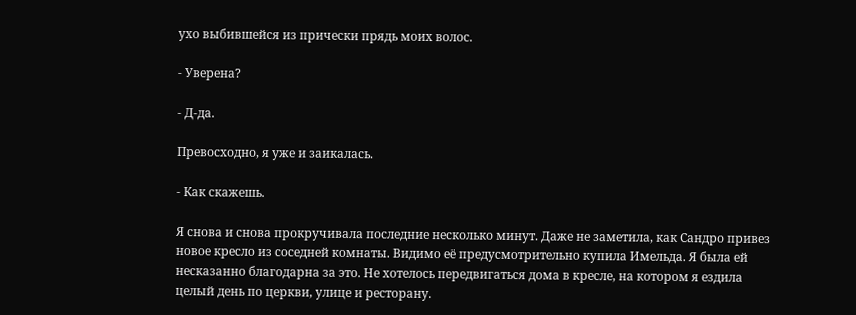ухо выбившейся из прически прядь моих волос.

- Уверена?

- Д-да.

Превосходно, я уже и заикалась.

- Как скажешь.

Я снова и снова прокручивала последние несколько минут. Даже не заметила, как Сандро привез новое кресло из соседней комнаты. Видимо её предусмотрительно купила Имельда. Я была ей несказанно благодарна за это. Не хотелось передвигаться дома в кресле, на котором я ездила целый день по церкви, улице и ресторану.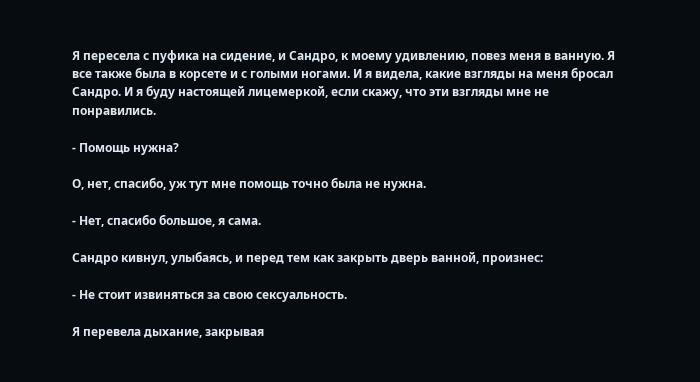Я пересела с пуфика на сидение, и Сандро, к моему удивлению, повез меня в ванную. Я все также была в корсете и с голыми ногами. И я видела, какие взгляды на меня бросал Сандро. И я буду настоящей лицемеркой, если скажу, что эти взгляды мне не понравились.

- Помощь нужна?

О, нет, спасибо, уж тут мне помощь точно была не нужна.

- Нет, спасибо большое, я сама.

Сандро кивнул, улыбаясь, и перед тем как закрыть дверь ванной, произнес:

- Не стоит извиняться за свою сексуальность.

Я перевела дыхание, закрывая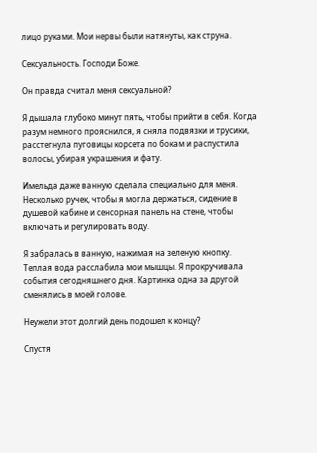лицо руками. Мои нервы были натянуты, как струна.

Сексуальность. Господи Боже.

Он правда считал меня сексуальной?

Я дышала глубоко минут пять, чтобы прийти в себя. Когда разум немного прояснился, я сняла подвязки и трусики, расстегнула пуговицы корсета по бокам и распустила волосы, убирая украшения и фату.

Имельда даже ванную сделала специально для меня. Несколько ручек, чтобы я могла держаться, сидение в душевой кабине и сенсорная панель на стене, чтобы включать и регулировать воду.

Я забралась в ванную, нажимая на зеленую кнопку. Теплая вода расслабила мои мышцы. Я прокручивала события сегодняшнего дня. Картинка одна за другой сменялись в моей голове.

Неужели этот долгий день подошел к концу?

Спустя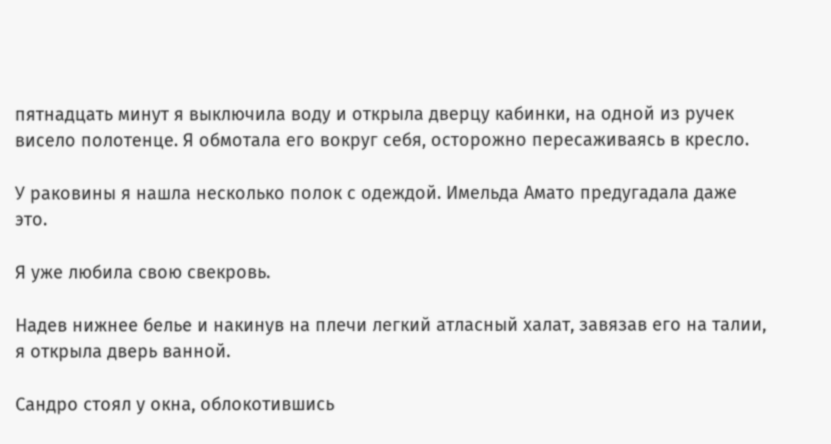пятнадцать минут я выключила воду и открыла дверцу кабинки, на одной из ручек висело полотенце. Я обмотала его вокруг себя, осторожно пересаживаясь в кресло.

У раковины я нашла несколько полок с одеждой. Имельда Амато предугадала даже это.

Я уже любила свою свекровь.

Надев нижнее белье и накинув на плечи легкий атласный халат, завязав его на талии, я открыла дверь ванной.

Сандро стоял у окна, облокотившись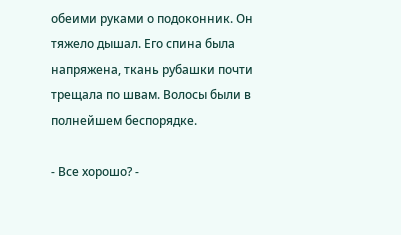обеими руками о подоконник. Он тяжело дышал. Его спина была напряжена, ткань рубашки почти трещала по швам. Волосы были в полнейшем беспорядке.

- Все хорошо? -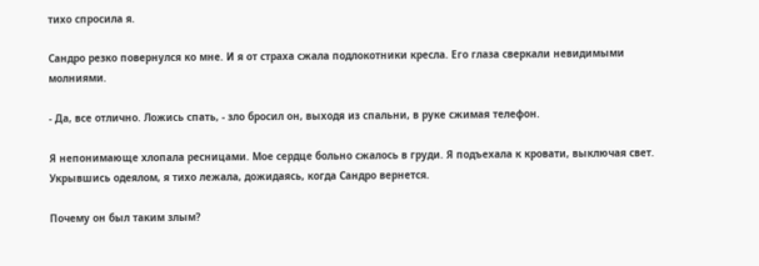тихо спросила я.

Сандро резко повернулся ко мне. И я от страха сжала подлокотники кресла. Его глаза сверкали невидимыми молниями.

- Да, все отлично. Ложись спать, - зло бросил он, выходя из спальни, в руке сжимая телефон.

Я непонимающе хлопала ресницами. Мое сердце больно сжалось в груди. Я подъехала к кровати, выключая свет. Укрывшись одеялом, я тихо лежала, дожидаясь, когда Сандро вернется.

Почему он был таким злым?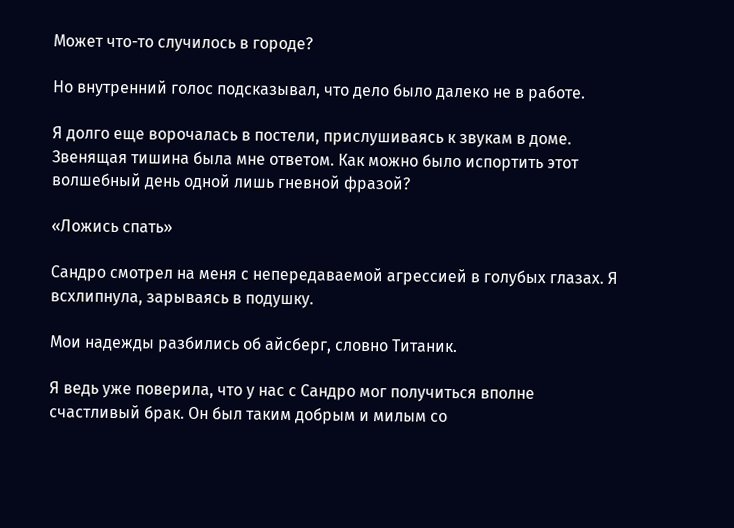Может что-то случилось в городе?

Но внутренний голос подсказывал, что дело было далеко не в работе.

Я долго еще ворочалась в постели, прислушиваясь к звукам в доме. Звенящая тишина была мне ответом. Как можно было испортить этот волшебный день одной лишь гневной фразой?

«Ложись спать»

Сандро смотрел на меня с непередаваемой агрессией в голубых глазах. Я всхлипнула, зарываясь в подушку.

Мои надежды разбились об айсберг, словно Титаник.

Я ведь уже поверила, что у нас с Сандро мог получиться вполне счастливый брак. Он был таким добрым и милым со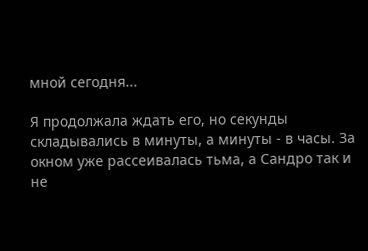мной сегодня...

Я продолжала ждать его, но секунды складывались в минуты, а минуты - в часы. За окном уже рассеивалась тьма, а Сандро так и не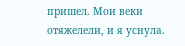пришел. Мои веки отяжелели, и я уснула.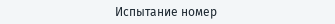Испытание номер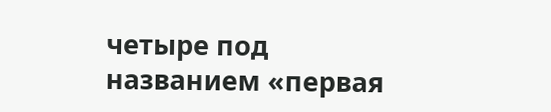четыре под названием «первая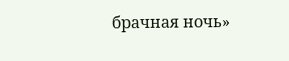брачная ночь»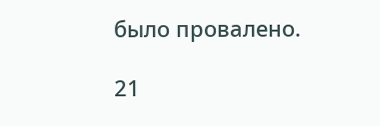было провалено.

21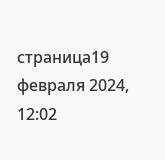страница19 февраля 2024, 12:02